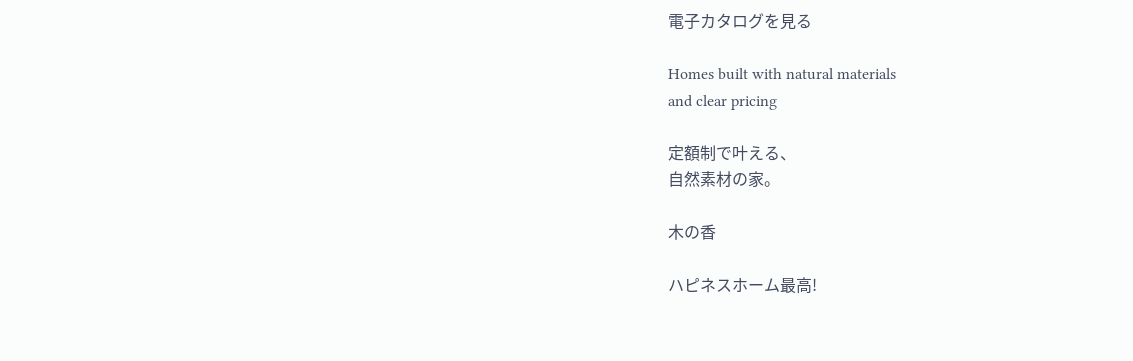電子カタログを見る

Homes built with natural materials
and clear pricing

定額制で叶える、
自然素材の家。

木の香

ハピネスホーム最高!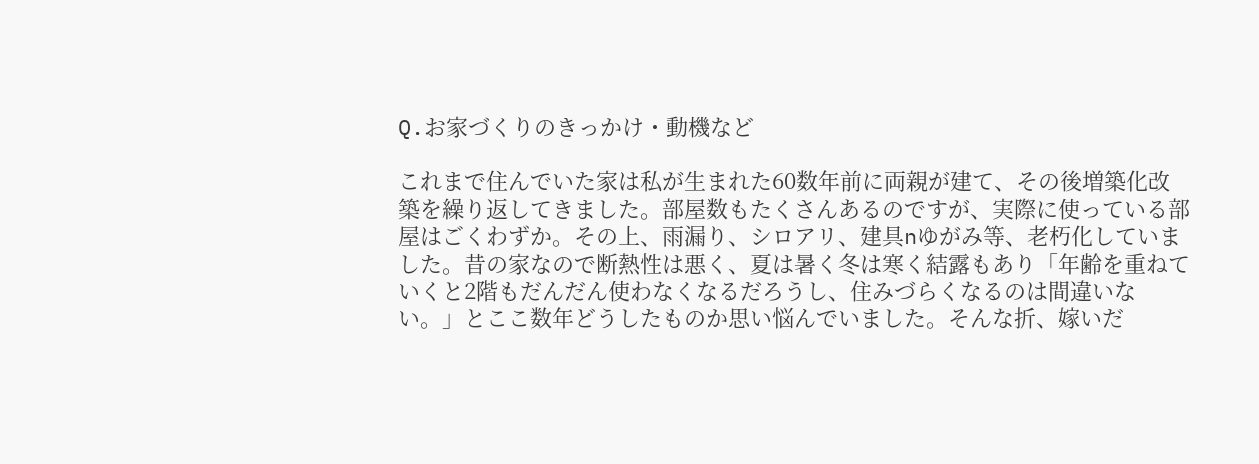Q.お家づくりのきっかけ・動機など

これまで住んでいた家は私が生まれた60数年前に両親が建て、その後増築化改築を繰り返してきました。部屋数もたくさんあるのですが、実際に使っている部屋はごくわずか。その上、雨漏り、シロアリ、建具nゆがみ等、老朽化していました。昔の家なので断熱性は悪く、夏は暑く冬は寒く結露もあり「年齢を重ねていくと2階もだんだん使わなくなるだろうし、住みづらくなるのは間違いない。」とここ数年どうしたものか思い悩んでいました。そんな折、嫁いだ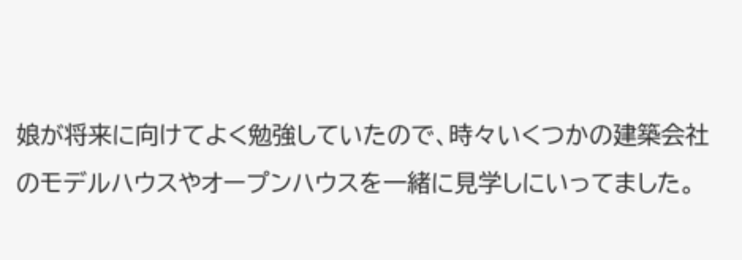娘が将来に向けてよく勉強していたので、時々いくつかの建築会社のモデルハウスやオープンハウスを一緒に見学しにいってました。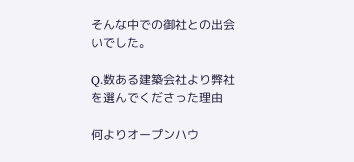そんな中での御社との出会いでした。

Q.数ある建築会社より弊社を選んでくださった理由

何よりオープンハウ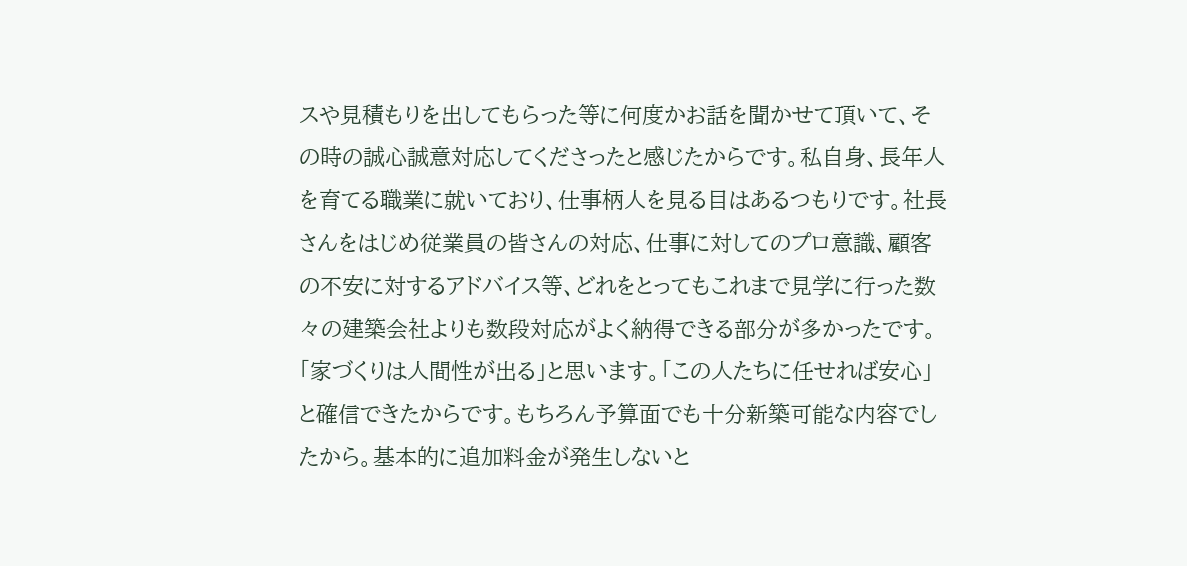スや見積もりを出してもらった等に何度かお話を聞かせて頂いて、その時の誠心誠意対応してくださったと感じたからです。私自身、長年人を育てる職業に就いており、仕事柄人を見る目はあるつもりです。社長さんをはじめ従業員の皆さんの対応、仕事に対してのプロ意識、顧客の不安に対するアドバイス等、どれをとってもこれまで見学に行った数々の建築会社よりも数段対応がよく納得できる部分が多かったです。「家づくりは人間性が出る」と思います。「この人たちに任せれば安心」と確信できたからです。もちろん予算面でも十分新築可能な内容でしたから。基本的に追加料金が発生しないと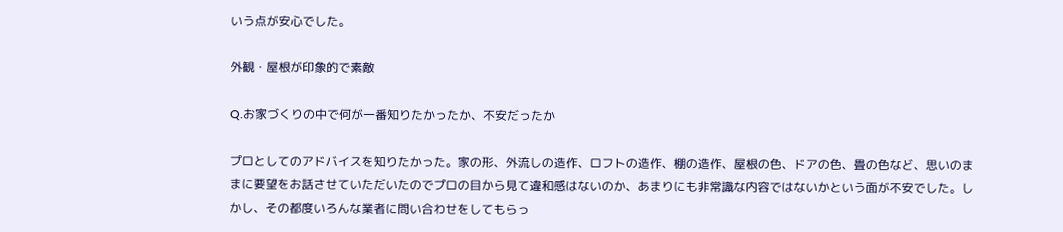いう点が安心でした。

外観・屋根が印象的で素敵

Q.お家づくりの中で何が一番知りたかったか、不安だったか

プロとしてのアドバイスを知りたかった。家の形、外流しの造作、ロフトの造作、棚の造作、屋根の色、ドアの色、畳の色など、思いのままに要望をお話させていただいたのでプロの目から見て違和感はないのか、あまりにも非常識な内容ではないかという面が不安でした。しかし、その都度いろんな業者に問い合わせをしてもらっ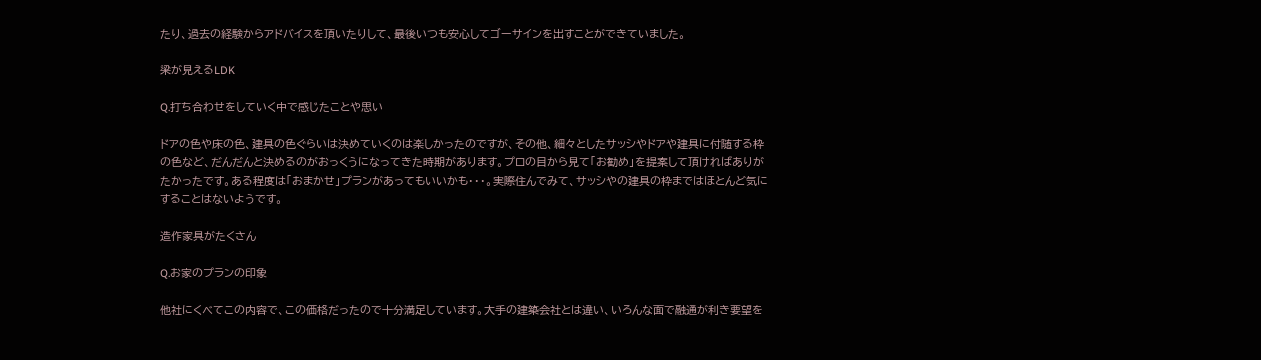たり、過去の経験からアドバイスを頂いたりして、最後いつも安心してゴーサインを出すことができていました。

梁が見えるLDK

Q.打ち合わせをしていく中で感じたことや思い

ドアの色や床の色、建具の色ぐらいは決めていくのは楽しかったのですが、その他、細々としたサッシやドアや建具に付随する枠の色など、だんだんと決めるのがおっくうになってきた時期があります。プロの目から見て「お勧め」を提案して頂ければありがたかったです。ある程度は「おまかせ」プランがあってもいいかも・・・。実際住んでみて、サッシやの建具の枠まではほとんど気にすることはないようです。

造作家具がたくさん

Q.お家のプランの印象

他社にくべてこの内容で、この価格だったので十分満足しています。大手の建築会社とは違い、いろんな面で融通が利き要望を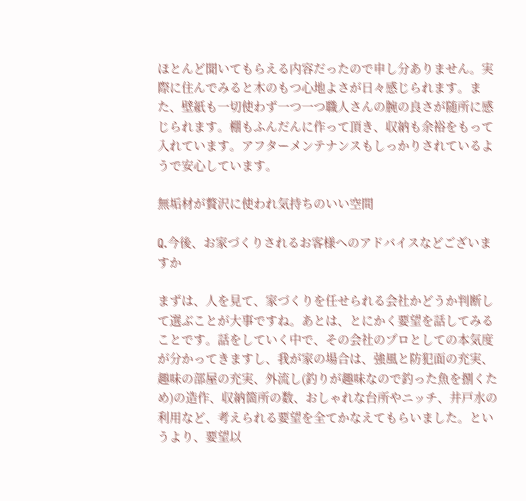ほとんど聞いてもらえる内容だったので申し分ありません。実際に住んでみると木のもつ心地よさが日々感じられます。また、壁紙も一切使わず一つ一つ職人さんの腕の良さが随所に感じられます。棚もふんだんに作って頂き、収納も余裕をもって入れています。アフターメンテナンスもしっかりされているようで安心しています。

無垢材が贅沢に使われ気持ちのいい空間

Q.今後、お家づくりされるお客様へのアドバイスなどございますか

まずは、人を見て、家づくりを任せられる会社かどうか判断して選ぶことが大事ですね。あとは、とにかく要望を話してみることです。話をしていく中で、その会社のプロとしての本気度が分かってきますし、我が家の場合は、強風と防犯面の充実、趣味の部屋の充実、外流し(釣りが趣味なので釣った魚を捌くため)の造作、収納箇所の数、おしゃれな台所やニッチ、井戸水の利用など、考えられる要望を全てかなえてもらいました。というより、要望以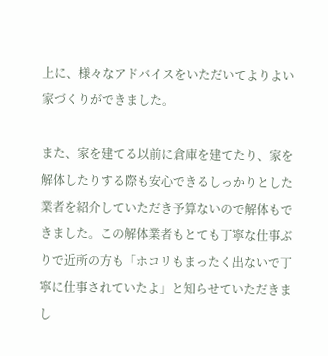上に、様々なアドバイスをいただいてよりよい家づくりができました。

また、家を建てる以前に倉庫を建てたり、家を解体したりする際も安心できるしっかりとした業者を紹介していただき予算ないので解体もできました。この解体業者もとても丁寧な仕事ぶりで近所の方も「ホコリもまったく出ないで丁寧に仕事されていたよ」と知らせていただきまし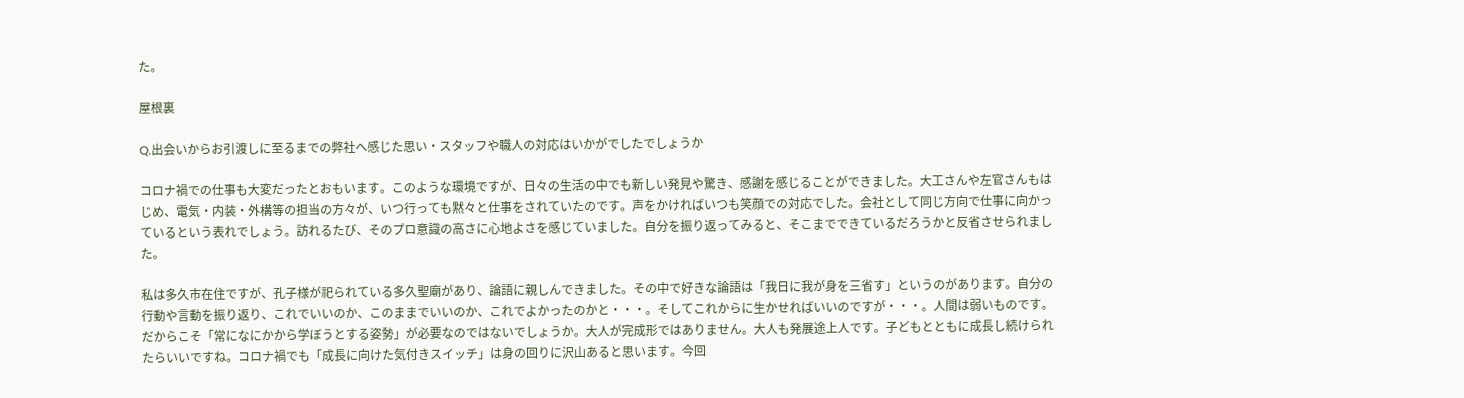た。

屋根裏

Q.出会いからお引渡しに至るまでの弊社へ感じた思い・スタッフや職人の対応はいかがでしたでしょうか

コロナ禍での仕事も大変だったとおもいます。このような環境ですが、日々の生活の中でも新しい発見や驚き、感謝を感じることができました。大工さんや左官さんもはじめ、電気・内装・外構等の担当の方々が、いつ行っても黙々と仕事をされていたのです。声をかければいつも笑顔での対応でした。会社として同じ方向で仕事に向かっているという表れでしょう。訪れるたび、そのプロ意識の高さに心地よさを感じていました。自分を振り返ってみると、そこまでできているだろうかと反省させられました。

私は多久市在住ですが、孔子様が祀られている多久聖廟があり、論語に親しんできました。その中で好きな論語は「我日に我が身を三省す」というのがあります。自分の行動や言動を振り返り、これでいいのか、このままでいいのか、これでよかったのかと・・・。そしてこれからに生かせればいいのですが・・・。人間は弱いものです。だからこそ「常になにかから学ぼうとする姿勢」が必要なのではないでしょうか。大人が完成形ではありません。大人も発展途上人です。子どもとともに成長し続けられたらいいですね。コロナ禍でも「成長に向けた気付きスイッチ」は身の回りに沢山あると思います。今回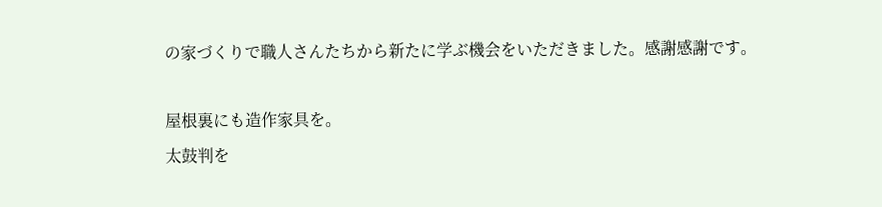の家づくりで職人さんたちから新たに学ぶ機会をいただきました。感謝感謝です。

屋根裏にも造作家具を。
太鼓判を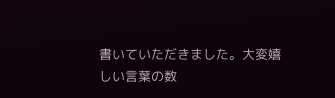書いていただきました。大変嬉しい言葉の数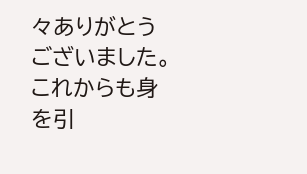々ありがとうございました。これからも身を引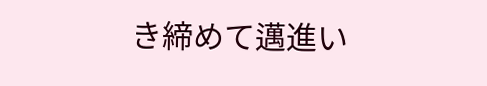き締めて邁進い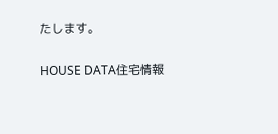たします。

HOUSE DATA住宅情報